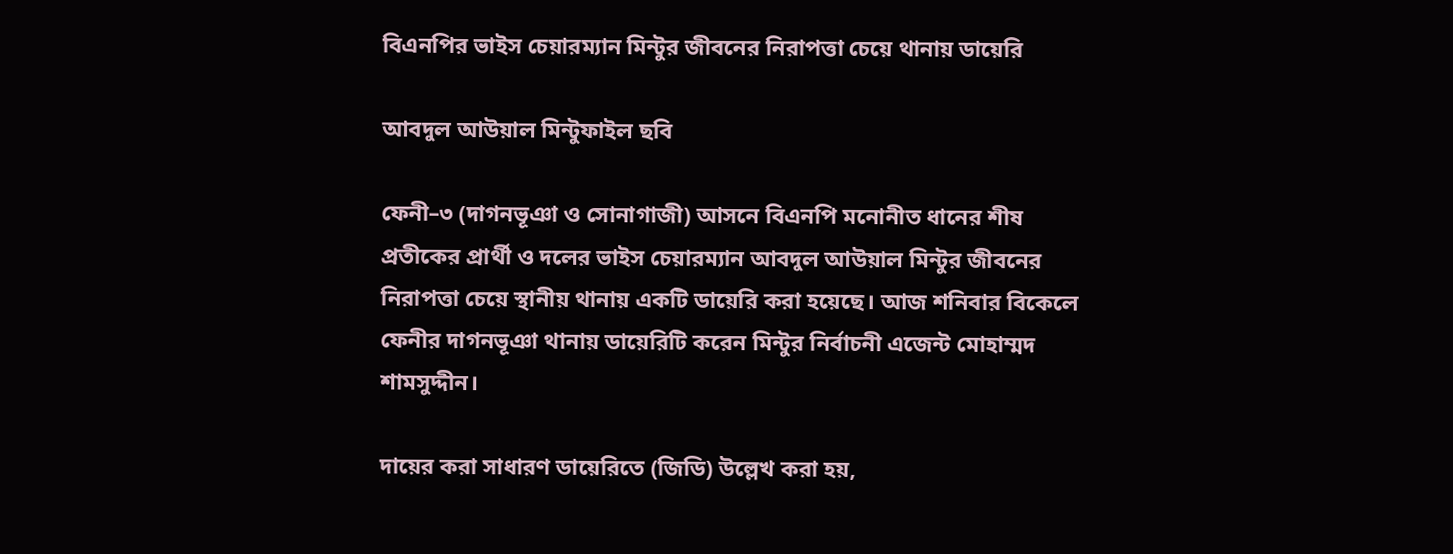বিএনপির ভাইস চেয়ারম্যান মিন্টুর জীবনের নিরাপত্তা চেয়ে থানায় ডায়েরি

আবদুল আউয়াল মিন্টুফাইল ছবি

ফেনী–৩ (দাগনভূঞা ও সোনাগাজী) আসনে বিএনপি মনোনীত ধানের শীষ প্রতীকের প্রার্থী ও দলের ভাইস চেয়ারম্যান আবদুল আউয়াল মিন্টুর জীবনের নিরাপত্তা চেয়ে স্থানীয় থানায় একটি ডায়েরি করা হয়েছে। আজ শনিবার বিকেলে ফেনীর দাগনভূঞা থানায় ডায়েরিটি করেন মিন্টুর নির্বাচনী এজেন্ট মোহাম্মদ শামসুদ্দীন।

দায়ের করা সাধারণ ডায়েরিতে (জিডি) উল্লেখ করা হয়,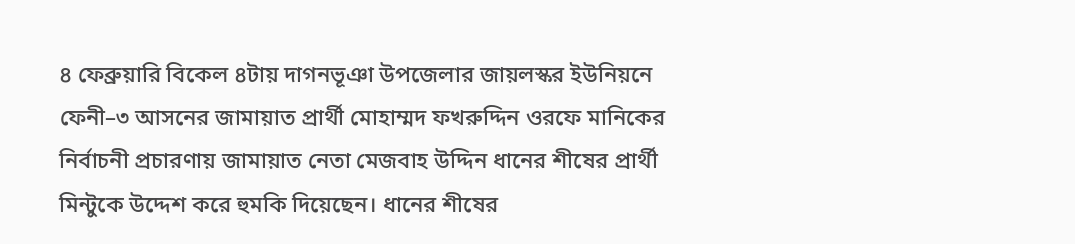৪ ফেব্রুয়ারি বিকেল ৪টায় দাগনভূঞা উপজেলার জায়লস্কর ইউনিয়নে ফেনী–৩ আসনের জামায়াত প্রার্থী মোহাম্মদ ফখরুদ্দিন ওরফে মানিকের নির্বাচনী প্রচারণায় জামায়াত নেতা মেজবাহ উদ্দিন ধানের শীষের প্রার্থী মিন্টুকে উদ্দেশ করে হুমকি দিয়েছেন। ধানের শীষের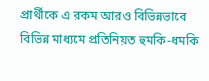প্রার্থীকে এ রকম আরও বিভিন্নভাবে বিভিন্ন মাধ্যমে প্রতিনিয়ত হুমকি-ধমকি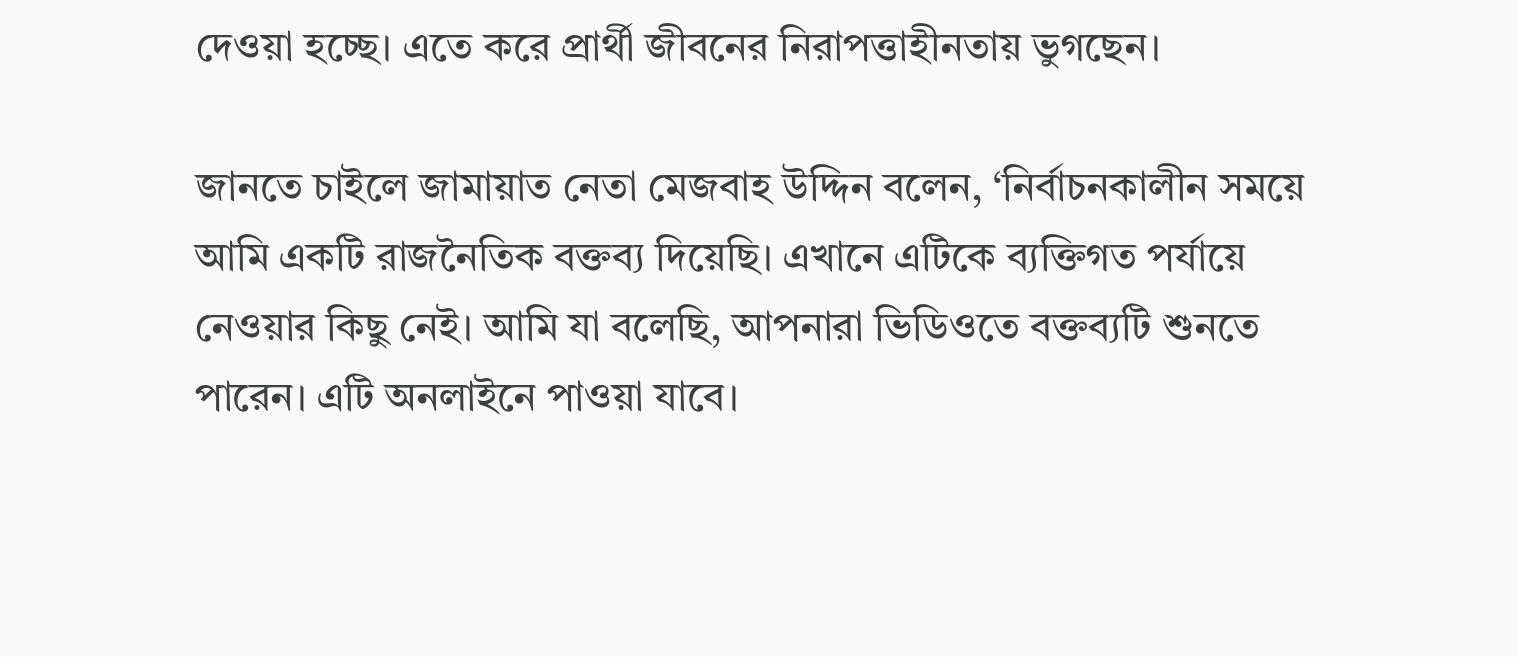দেওয়া হচ্ছে। এতে করে প্রার্থী জীবনের নিরাপত্তাহীনতায় ভুগছেন।

জানতে চাইলে জামায়াত নেতা মেজবাহ উদ্দিন বলেন, ‘নির্বাচনকালীন সময়ে আমি একটি রাজনৈতিক বক্তব্য দিয়েছি। এখানে এটিকে ব্যক্তিগত পর্যায়ে নেওয়ার কিছু নেই। আমি যা বলেছি, আপনারা ভিডিওতে বক্তব্যটি শুনতে পারেন। এটি অনলাইনে পাওয়া যাবে।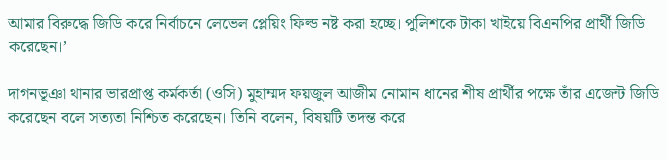আমার বিরুদ্ধে জিডি করে নির্বাচনে লেভেল প্লেয়িং ফিল্ড নষ্ট করা হচ্ছে। পুলিশকে টাকা খাইয়ে বিএনপির প্রার্থী জিডি করেছেন।’

দাগনভূঞা থানার ভারপ্রাপ্ত কর্মকর্তা (ওসি) মুহাম্মদ ফয়জুল আজীম নোমান ধানের শীষ প্রার্থীর পক্ষে তাঁর এজেন্ট জিডি করেছেন বলে সত্যতা নিশ্চিত করেছেন। তিনি বলেন, বিষয়টি তদন্ত করে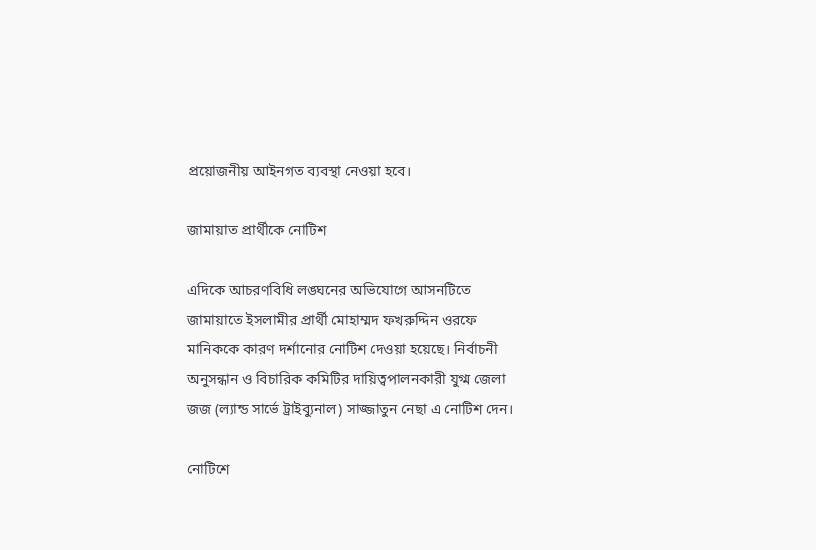প্রয়োজনীয় আইনগত ব্যবস্থা নেওয়া হবে।

জামায়াত প্রার্থীকে নোটিশ

এদিকে আচরণবিধি লঙ্ঘনের অভিযোগে আসনটিতে জামায়াতে ইসলামীর প্রার্থী মোহাম্মদ ফখরুদ্দিন ওরফে মানিককে কারণ দর্শানোর নোটিশ দেওয়া হয়েছে। নির্বাচনী অনুসন্ধান ও বিচারিক কমিটির দায়িত্বপালনকারী যুগ্ম জেলা জজ (ল্যান্ড সার্ভে ট্রাইব্যুনাল) সাজ্জাতুন নেছা এ নোটিশ দেন।

নোটিশে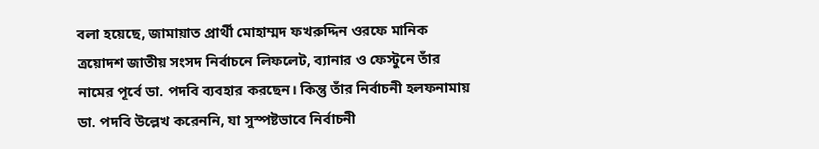বলা হয়েছে, জামায়াত প্রার্থী মোহাম্মদ ফখরুদ্দিন ওরফে মানিক ত্রয়োদশ জাতীয় সংসদ নির্বাচনে লিফলেট, ব্যানার ও ফেস্টুনে তাঁর নামের পূর্বে ডা. পদবি ব্যবহার করছেন। কিন্তু তাঁর নির্বাচনী হলফনামায় ডা. পদবি উল্লেখ করেননি, যা সুস্পষ্টভাবে নির্বাচনী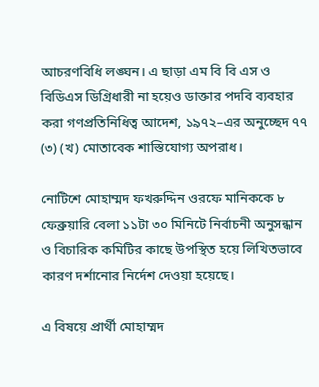আচরণবিধি লঙ্ঘন। এ ছাড়া এম বি বি এস ও বিডিএস ডিগ্রিধারী না হয়েও ডাক্তার পদবি ব্যবহার করা গণপ্রতিনিধিত্ব আদেশ, ১৯৭২–এর অনুচ্ছেদ ৭৭ (৩) (খ) মোতাবেক শাস্তিযোগ্য অপরাধ।

নোটিশে মোহাম্মদ ফখরুদ্দিন ওরফে মানিককে ৮ ফেব্রুয়ারি বেলা ১১টা ৩০ মিনিটে নির্বাচনী অনুসন্ধান ও বিচারিক কমিটির কাছে উপস্থিত হয়ে লিখিতভাবে কারণ দর্শানোর নির্দেশ দেওয়া হয়েছে।

এ বিষয়ে প্রার্থী মোহাম্মদ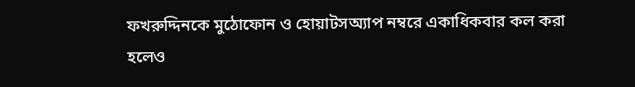ফখরুদ্দিনকে মুঠোফোন ও হোয়াটসঅ্যাপ নম্বরে একাধিকবার কল করা হলেও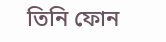তিনি ফোন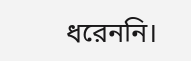ধরেননি।